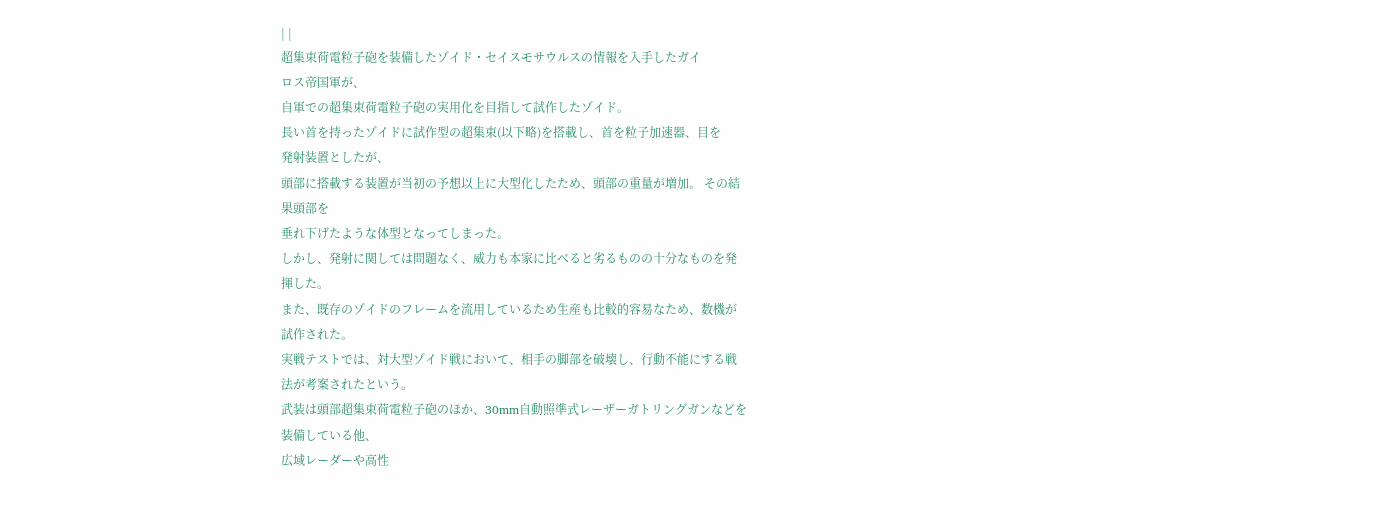| |
超集束荷電粒子砲を装備したゾイド・セイスモサウルスの情報を入手したガイ
ロス帝国軍が、
自軍での超集束荷電粒子砲の実用化を目指して試作したゾイド。
長い首を持ったゾイドに試作型の超集束(以下略)を搭載し、首を粒子加速器、目を
発射装置としたが、
頭部に搭載する装置が当初の予想以上に大型化したため、頭部の重量が増加。 その結
果頭部を
垂れ下げたような体型となってしまった。
しかし、発射に関しては問題なく、威力も本家に比べると劣るものの十分なものを発
揮した。
また、既存のゾイドのフレームを流用しているため生産も比較的容易なため、数機が
試作された。
実戦テストでは、対大型ゾイド戦において、相手の脚部を破壊し、行動不能にする戦
法が考案されたという。
武装は頭部超集束荷電粒子砲のほか、30mm自動照準式レーザーガトリングガンなどを
装備している他、
広域レーダーや高性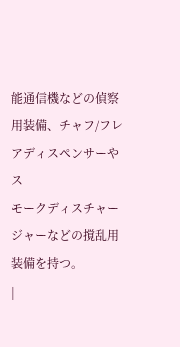能通信機などの偵察用装備、チャフ/フレアディスペンサーやス
モークディスチャージャーなどの撹乱用装備を持つ。
|